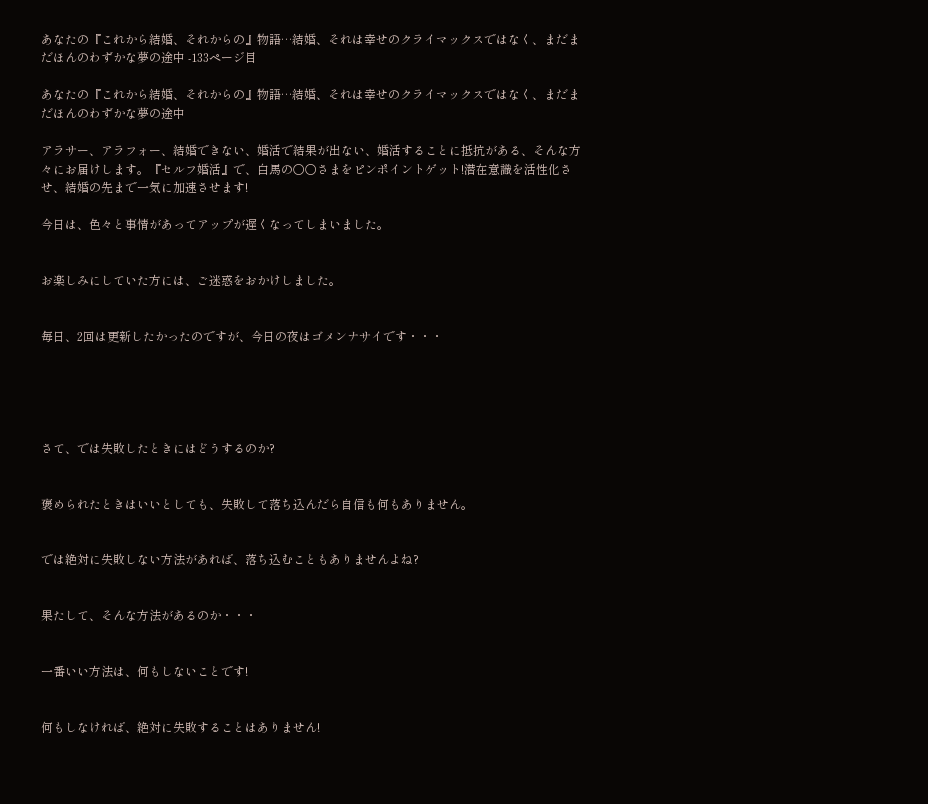あなたの『これから結婚、それからの』物語…結婚、それは幸せのクライマックスではなく、まだまだほんのわずかな夢の途中 -133ページ目

あなたの『これから結婚、それからの』物語…結婚、それは幸せのクライマックスではなく、まだまだほんのわずかな夢の途中

アラサー、アラフォー、結婚できない、婚活で結果が出ない、婚活することに抵抗がある、そんな方々にお届けします。『セルフ婚活』で、白馬の○○さまをピンポイントゲット!潜在意識を活性化させ、結婚の先まで一気に加速させます!

今日は、色々と事情があってアップが遅くなってしまいました。


お楽しみにしていた方には、ご迷惑をおかけしました。


毎日、2回は更新したかったのですが、今日の夜はゴメンナサイです・・・





さて、では失敗したときにはどうするのか?


褒められたときはいいとしても、失敗して落ち込んだら自信も何もありません。


では絶対に失敗しない方法があれば、落ち込むこともありませんよね?


果たして、そんな方法があるのか・・・


一番いい方法は、何もしないことです!


何もしなければ、絶対に失敗することはありません!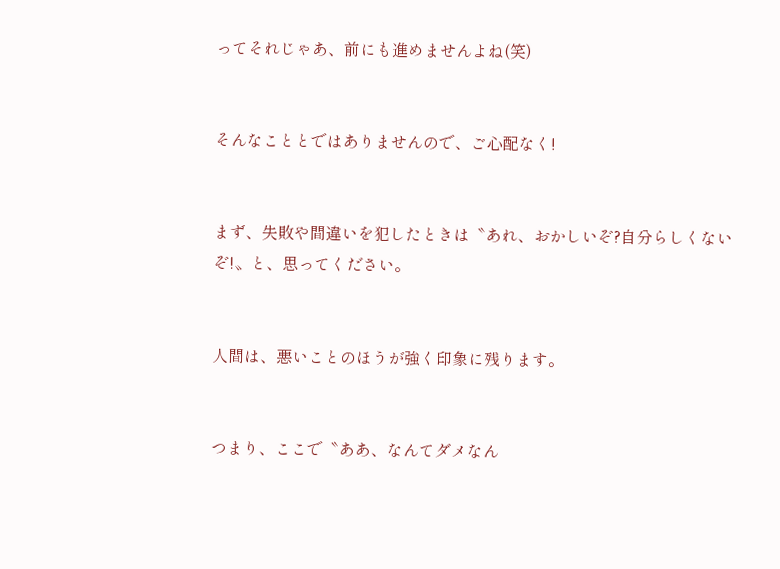ってそれじゃあ、前にも進めませんよね(笑)


そんなこととではありませんので、ご心配なく!


まず、失敗や間違いを犯したときは〝あれ、おかしいぞ?自分らしくないぞ!〟と、思ってください。


人間は、悪いことのほうが強く印象に残ります。


つまり、ここで〝ああ、なんてダメなん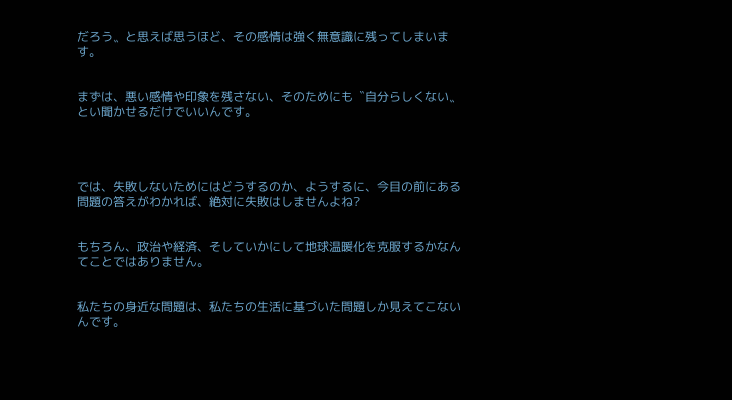だろう〟と思えば思うほど、その感情は強く無意識に残ってしまいます。


まずは、悪い感情や印象を残さない、そのためにも〝自分らしくない〟とい聞かせるだけでいいんです。




では、失敗しないためにはどうするのか、ようするに、今目の前にある問題の答えがわかれば、絶対に失敗はしませんよね?


もちろん、政治や経済、そしていかにして地球温暖化を克服するかなんてことではありません。


私たちの身近な問題は、私たちの生活に基づいた問題しか見えてこないんです。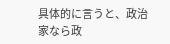具体的に言うと、政治家なら政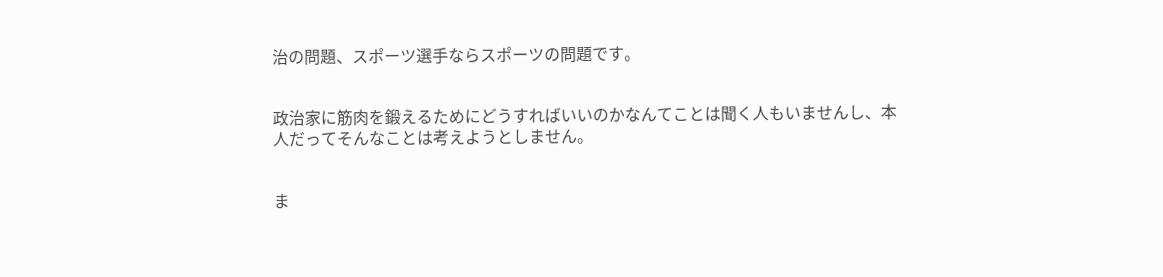治の問題、スポーツ選手ならスポーツの問題です。


政治家に筋肉を鍛えるためにどうすればいいのかなんてことは聞く人もいませんし、本人だってそんなことは考えようとしません。


ま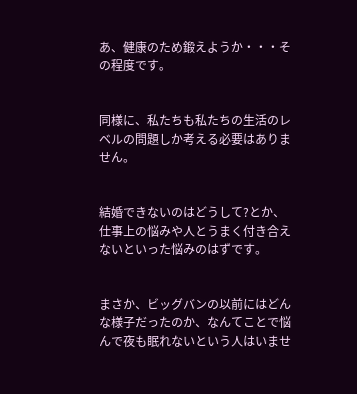あ、健康のため鍛えようか・・・その程度です。


同様に、私たちも私たちの生活のレベルの問題しか考える必要はありません。


結婚できないのはどうして?とか、仕事上の悩みや人とうまく付き合えないといった悩みのはずです。


まさか、ビッグバンの以前にはどんな様子だったのか、なんてことで悩んで夜も眠れないという人はいませ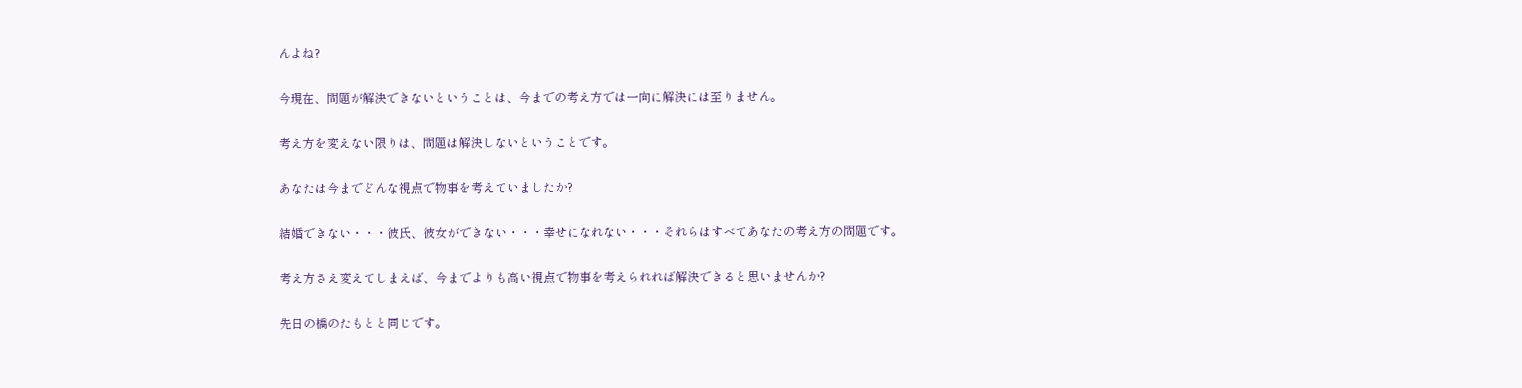んよね?


今現在、問題が解決できないということは、今までの考え方では一向に解決には至りません。


考え方を変えない限りは、問題は解決しないということです。


あなたは今までどんな視点で物事を考えていましたか?


結婚できない・・・彼氏、彼女ができない・・・幸せになれない・・・それらはすべてあなたの考え方の問題です。


考え方さえ変えてしまえば、今までよりも高い視点で物事を考えられれば解決できると思いませんか?


先日の橋のたもとと同じです。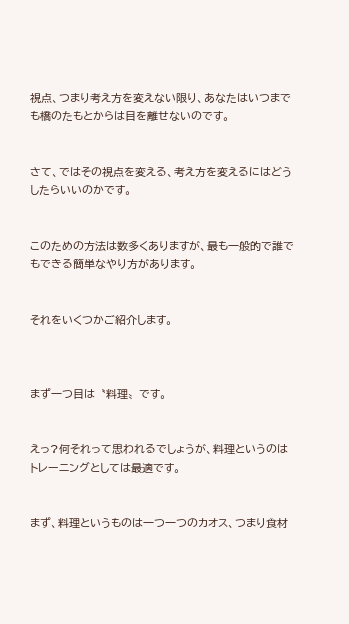視点、つまり考え方を変えない限り、あなたはいつまでも橋のたもとからは目を離せないのです。


さて、ではその視点を変える、考え方を変えるにはどうしたらいいのかです。


このための方法は数多くありますが、最も一般的で誰でもできる簡単なやり方があります。


それをいくつかご紹介します。



まず一つ目は〝料理〟です。


えっ?何それって思われるでしょうが、料理というのはトレーニングとしては最適です。


まず、料理というものは一つ一つのカオス、つまり食材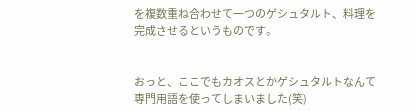を複数重ね合わせて一つのゲシュタルト、料理を完成させるというものです。


おっと、ここでもカオスとかゲシュタルトなんて専門用語を使ってしまいました(笑)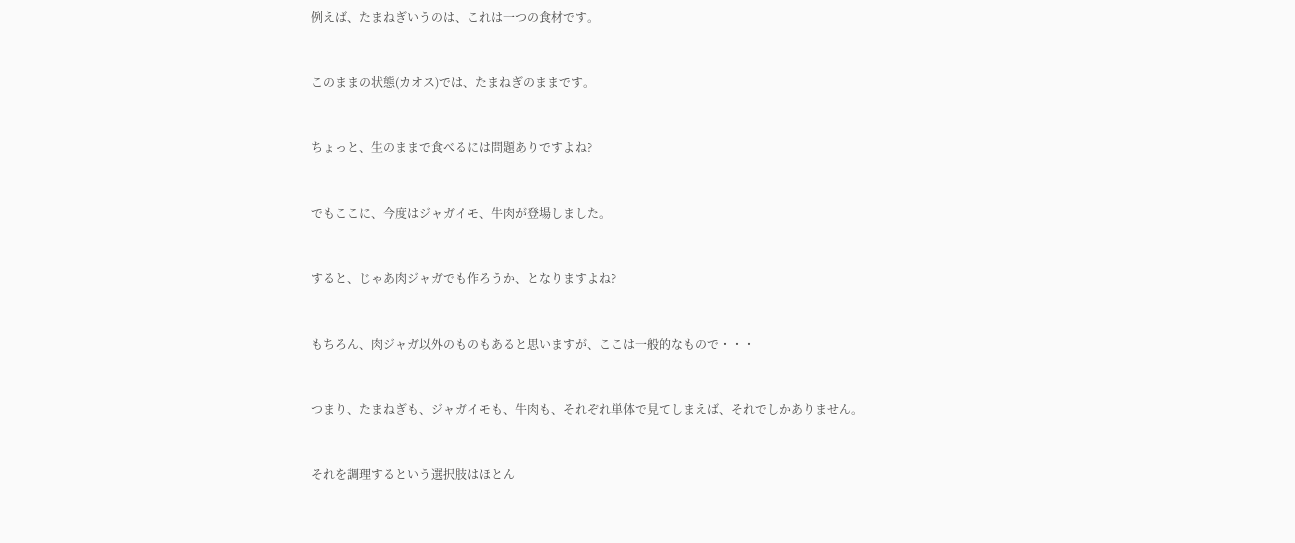例えば、たまねぎいうのは、これは一つの食材です。


このままの状態(カオス)では、たまねぎのままです。


ちょっと、生のままで食べるには問題ありですよね?


でもここに、今度はジャガイモ、牛肉が登場しました。


すると、じゃあ肉ジャガでも作ろうか、となりますよね?


もちろん、肉ジャガ以外のものもあると思いますが、ここは一般的なもので・・・


つまり、たまねぎも、ジャガイモも、牛肉も、それぞれ単体で見てしまえば、それでしかありません。


それを調理するという選択肢はほとん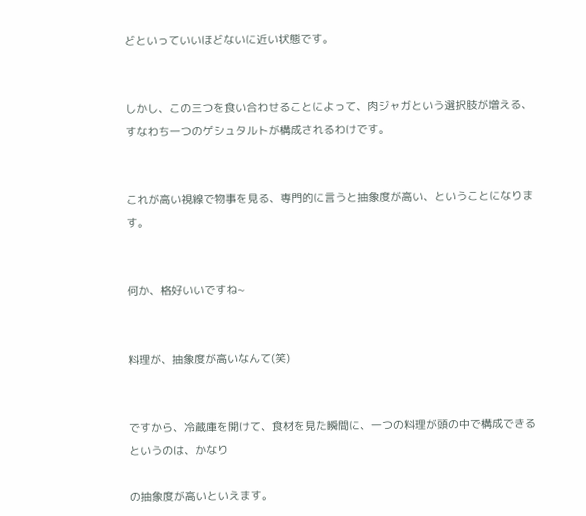どといっていいほどないに近い状態です。


しかし、この三つを食い合わせることによって、肉ジャガという選択肢が増える、すなわち一つのゲシュタルトが構成されるわけです。


これが高い視線で物事を見る、専門的に言うと抽象度が高い、ということになります。


何か、格好いいですね~


料理が、抽象度が高いなんて(笑)


ですから、冷蔵庫を開けて、食材を見た瞬間に、一つの料理が頭の中で構成できるというのは、かなり

の抽象度が高いといえます。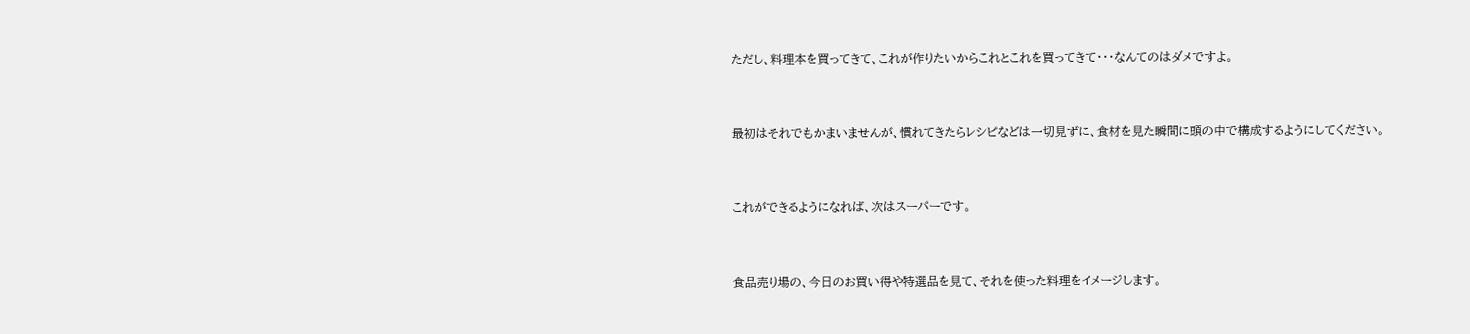ただし、料理本を買ってきて、これが作りたいからこれとこれを買ってきて・・・なんてのはダメですよ。


最初はそれでもかまいませんが、慣れてきたらレシピなどは一切見ずに、食材を見た瞬間に頭の中で構成するようにしてください。


これができるようになれば、次はスーパーです。


食品売り場の、今日のお買い得や特選品を見て、それを使った料理をイメージします。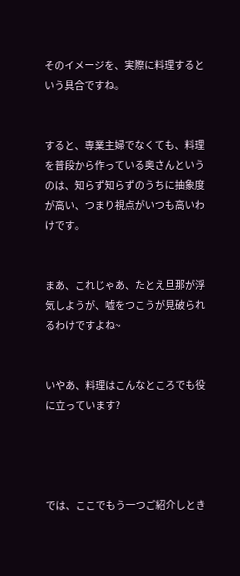そのイメージを、実際に料理するという具合ですね。


すると、専業主婦でなくても、料理を普段から作っている奥さんというのは、知らず知らずのうちに抽象度が高い、つまり視点がいつも高いわけです。


まあ、これじゃあ、たとえ旦那が浮気しようが、嘘をつこうが見破られるわけですよね~


いやあ、料理はこんなところでも役に立っています?




では、ここでもう一つご紹介しとき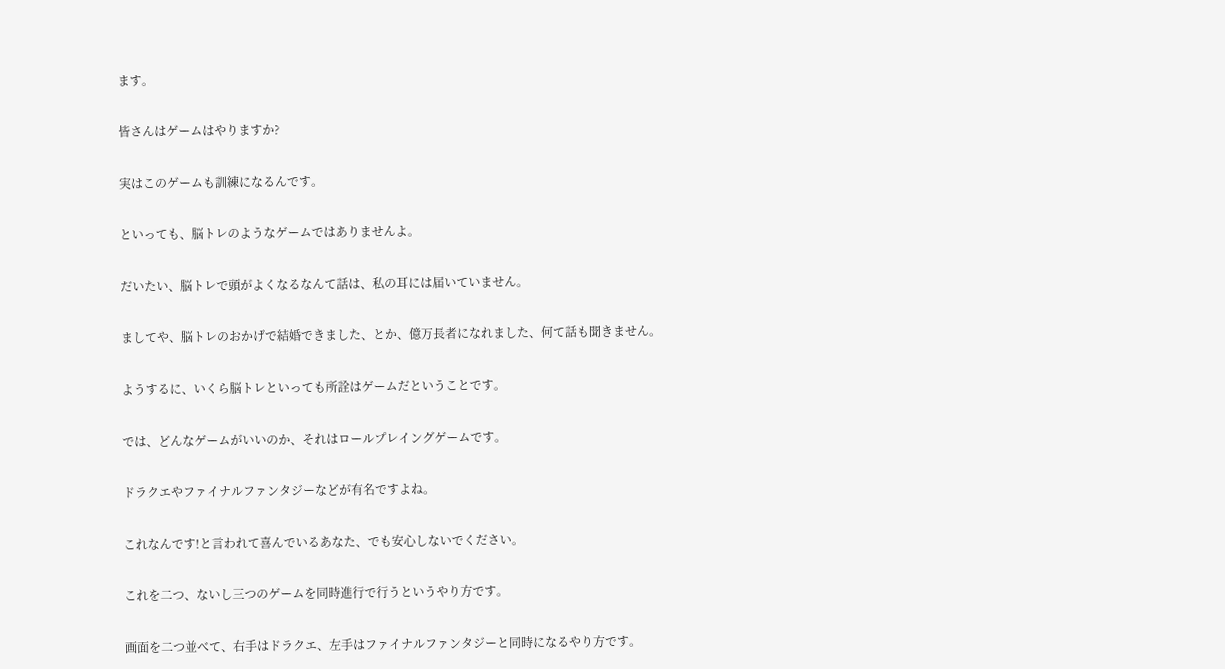ます。


皆さんはゲームはやりますか?


実はこのゲームも訓練になるんです。


といっても、脳トレのようなゲームではありませんよ。


だいたい、脳トレで頭がよくなるなんて話は、私の耳には届いていません。


ましてや、脳トレのおかげで結婚できました、とか、億万長者になれました、何て話も聞きません。


ようするに、いくら脳トレといっても所詮はゲームだということです。


では、どんなゲームがいいのか、それはロールプレイングゲームです。


ドラクエやファイナルファンタジーなどが有名ですよね。


これなんです!と言われて喜んでいるあなた、でも安心しないでください。


これを二つ、ないし三つのゲームを同時進行で行うというやり方です。


画面を二つ並べて、右手はドラクエ、左手はファイナルファンタジーと同時になるやり方です。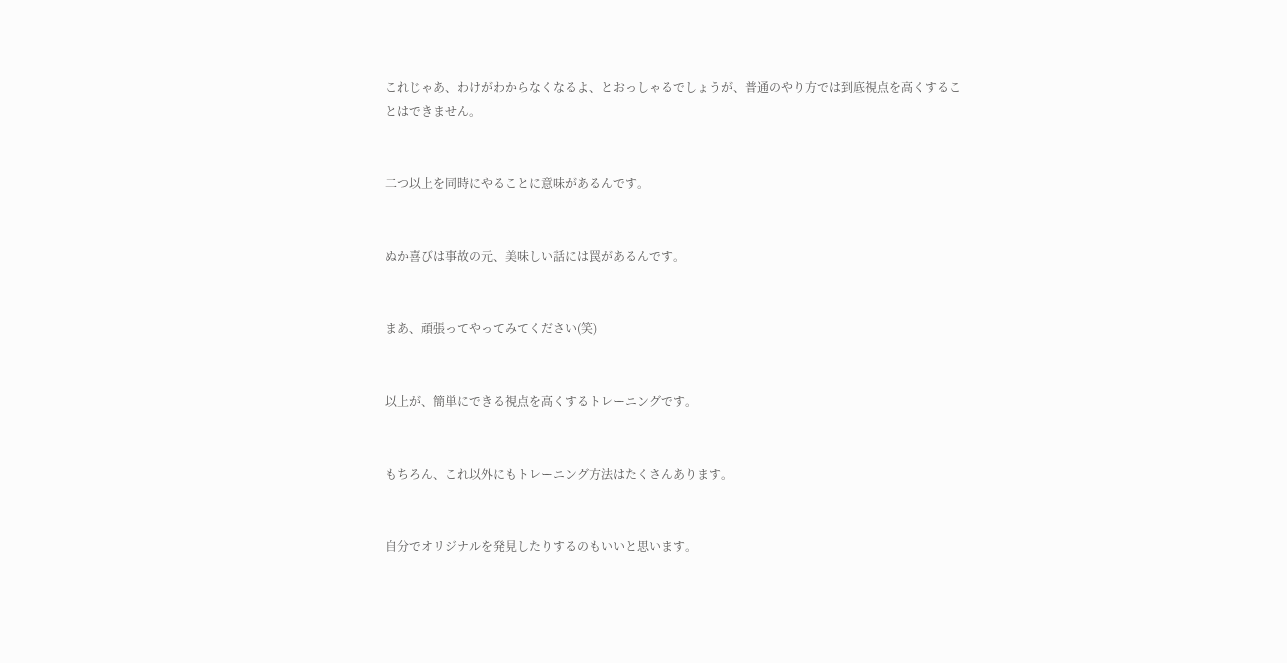これじゃあ、わけがわからなくなるよ、とおっしゃるでしょうが、普通のやり方では到底視点を高くすることはできません。


二つ以上を同時にやることに意味があるんです。


ぬか喜びは事故の元、美味しい話には罠があるんです。


まあ、頑張ってやってみてください(笑)


以上が、簡単にできる視点を高くするトレーニングです。


もちろん、これ以外にもトレーニング方法はたくさんあります。


自分でオリジナルを発見したりするのもいいと思います。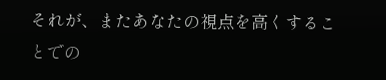それが、またあなたの視点を高くすることでの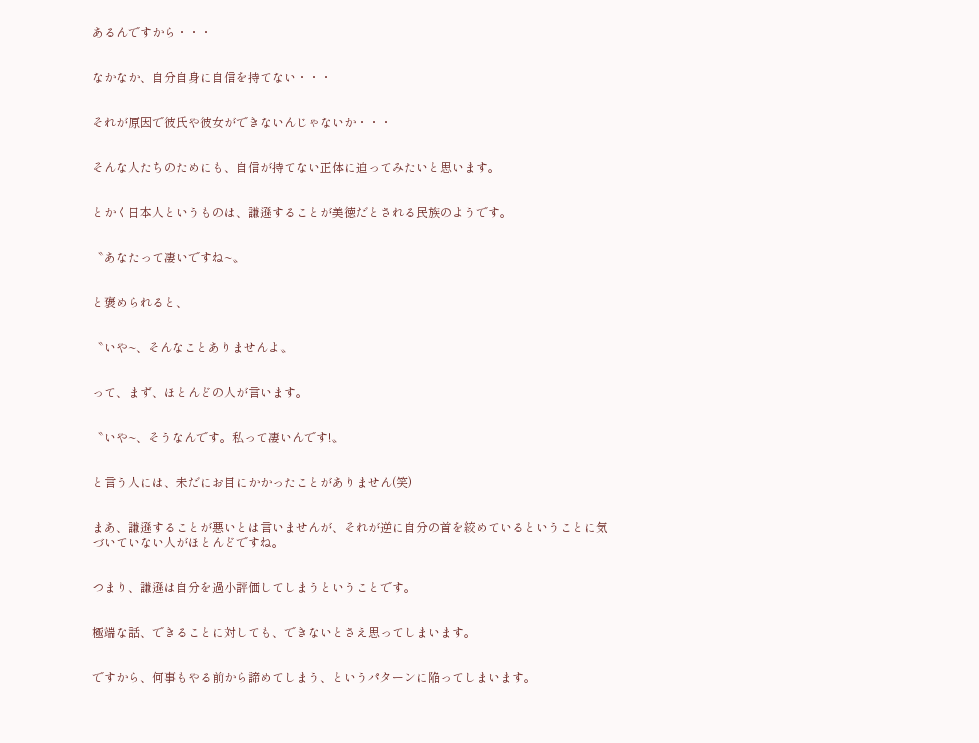あるんですから・・・


なかなか、自分自身に自信を持てない・・・


それが原因で彼氏や彼女ができないんじゃないか・・・


そんな人たちのためにも、自信が持てない正体に迫ってみたいと思います。


とかく日本人というものは、謙遜することが美徳だとされる民族のようです。


〝あなたって凄いですね~〟


と褒められると、


〝いや~、そんなことありませんよ〟


って、まず、ほとんどの人が言います。


〝いや~、そうなんです。私って凄いんです!〟


と言う人には、未だにお目にかかったことがありません(笑)


まあ、謙遜することが悪いとは言いませんが、それが逆に自分の首を絞めているということに気づいていない人がほとんどですね。


つまり、謙遜は自分を過小評価してしまうということです。


極端な話、できることに対しても、できないとさえ思ってしまいます。


ですから、何事もやる前から諦めてしまう、というパターンに陥ってしまいます。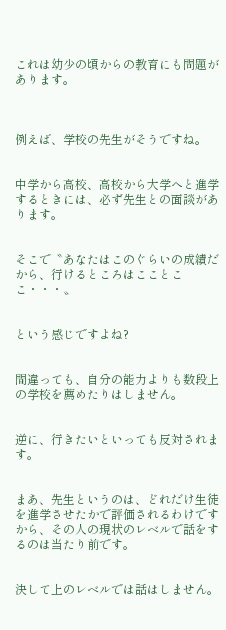これは幼少の頃からの教育にも問題があります。



例えば、学校の先生がそうですね。


中学から高校、高校から大学へと進学するときには、必ず先生との面談があります。


そこで〝あなたはこのぐらいの成績だから、行けるところはこことここ・・・〟


という感じですよね?


間違っても、自分の能力よりも数段上の学校を薦めたりはしません。


逆に、行きたいといっても反対されます。


まあ、先生というのは、どれだけ生徒を進学させたかで評価されるわけですから、その人の現状のレベルで話をするのは当たり前です。


決して上のレベルでは話はしません。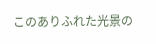このありふれた光景の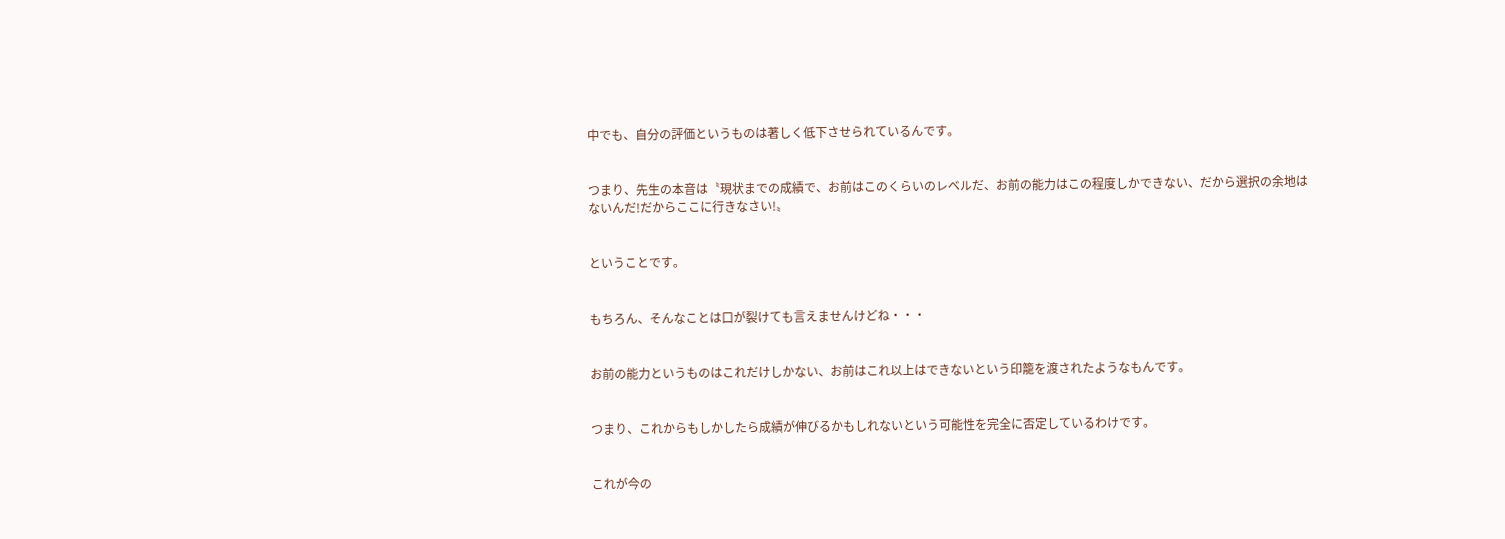中でも、自分の評価というものは著しく低下させられているんです。


つまり、先生の本音は〝現状までの成績で、お前はこのくらいのレベルだ、お前の能力はこの程度しかできない、だから選択の余地はないんだ!だからここに行きなさい!〟


ということです。


もちろん、そんなことは口が裂けても言えませんけどね・・・


お前の能力というものはこれだけしかない、お前はこれ以上はできないという印籠を渡されたようなもんです。


つまり、これからもしかしたら成績が伸びるかもしれないという可能性を完全に否定しているわけです。


これが今の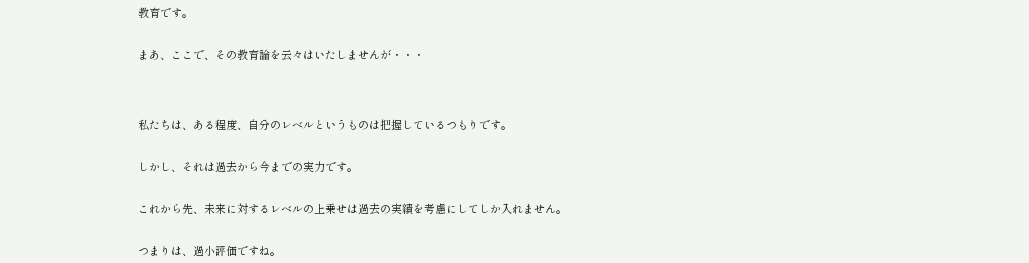教育です。


まあ、ここで、その教育論を云々はいたしませんが・・・




私たちは、ある程度、自分のレベルというものは把握しているつもりです。


しかし、それは過去から今までの実力です。


これから先、未来に対するレベルの上乗せは過去の実績を考慮にしてしか入れません。


つまりは、過小評価ですね。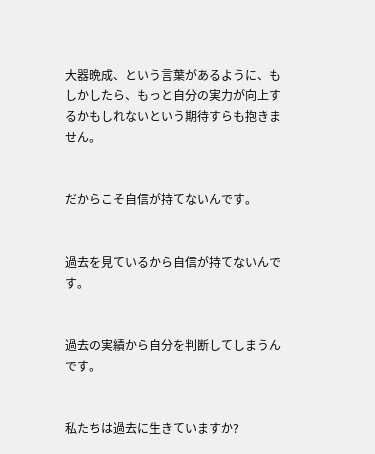大器晩成、という言葉があるように、もしかしたら、もっと自分の実力が向上するかもしれないという期待すらも抱きません。


だからこそ自信が持てないんです。


過去を見ているから自信が持てないんです。


過去の実績から自分を判断してしまうんです。


私たちは過去に生きていますか?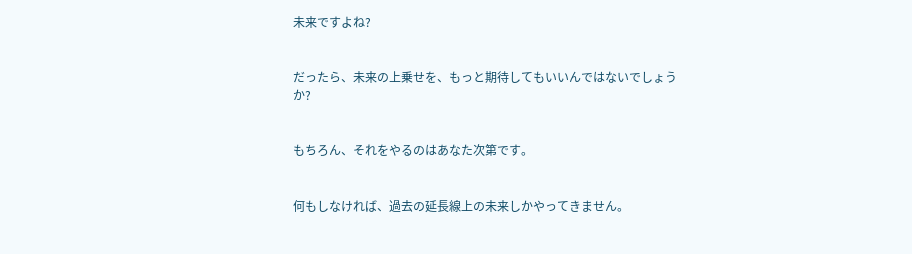未来ですよね?


だったら、未来の上乗せを、もっと期待してもいいんではないでしょうか?


もちろん、それをやるのはあなた次第です。


何もしなければ、過去の延長線上の未来しかやってきません。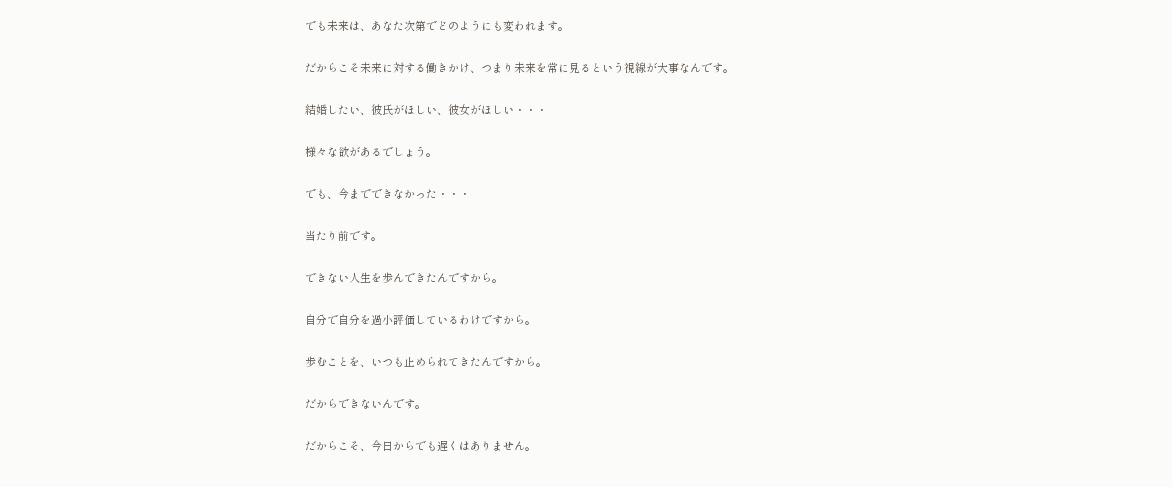でも未来は、あなた次第でどのようにも変われます。


だからこそ未来に対する働きかけ、つまり未来を常に見るという視線が大事なんです。


結婚したい、彼氏がほしい、彼女がほしい・・・


様々な欲があるでしょう。


でも、今までできなかった・・・


当たり前です。


できない人生を歩んできたんですから。


自分で自分を過小評価しているわけですから。


歩むことを、いつも止められてきたんですから。


だからできないんです。


だからこそ、今日からでも遅くはありません。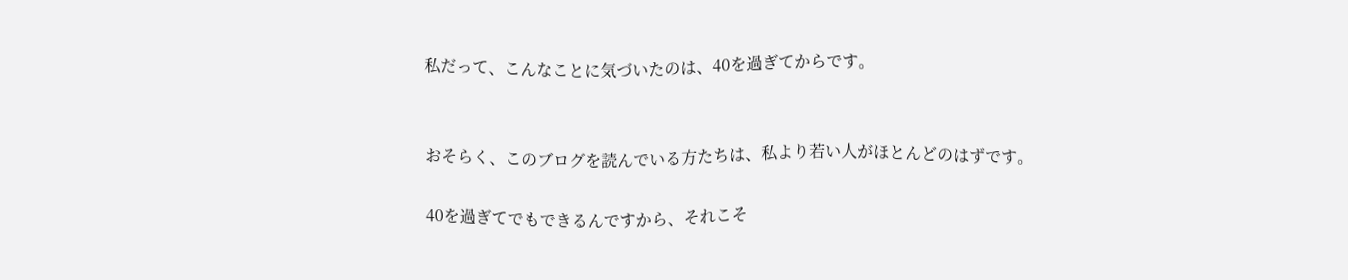私だって、こんなことに気づいたのは、40を過ぎてからです。


おそらく、このブログを読んでいる方たちは、私より若い人がほとんどのはずです。

40を過ぎてでもできるんですから、それこそ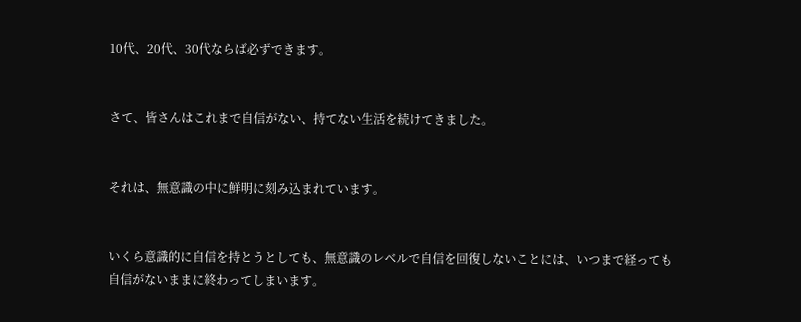10代、20代、30代ならば必ずできます。


さて、皆さんはこれまで自信がない、持てない生活を続けてきました。


それは、無意識の中に鮮明に刻み込まれています。


いくら意識的に自信を持とうとしても、無意識のレベルで自信を回復しないことには、いつまで経っても自信がないままに終わってしまいます。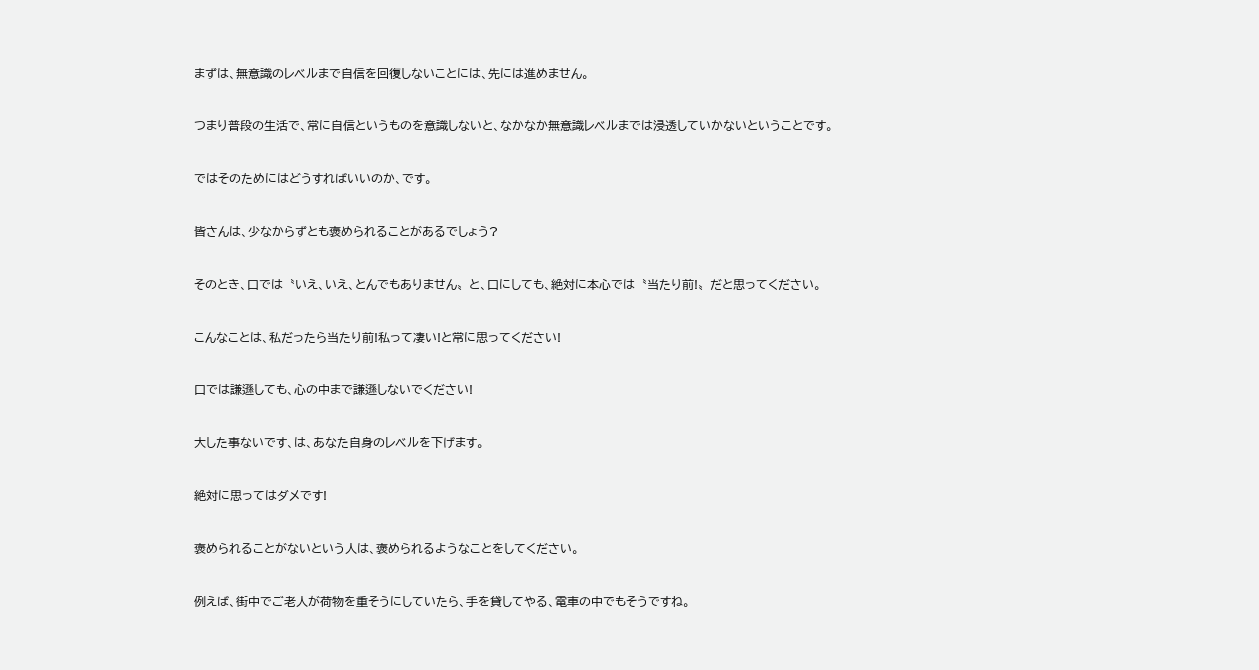まずは、無意識のレベルまで自信を回復しないことには、先には進めません。


つまり普段の生活で、常に自信というものを意識しないと、なかなか無意識レベルまでは浸透していかないということです。


ではそのためにはどうすればいいのか、です。


皆さんは、少なからずとも褒められることがあるでしょう?


そのとき、口では〝いえ、いえ、とんでもありません〟と、口にしても、絶対に本心では〝当たり前!〟だと思ってください。


こんなことは、私だったら当たり前!私って凄い!と常に思ってください!


口では謙遜しても、心の中まで謙遜しないでください!


大した事ないです、は、あなた自身のレベルを下げます。


絶対に思ってはダメです!


褒められることがないという人は、褒められるようなことをしてください。


例えば、街中でご老人が荷物を重そうにしていたら、手を貸してやる、電車の中でもそうですね。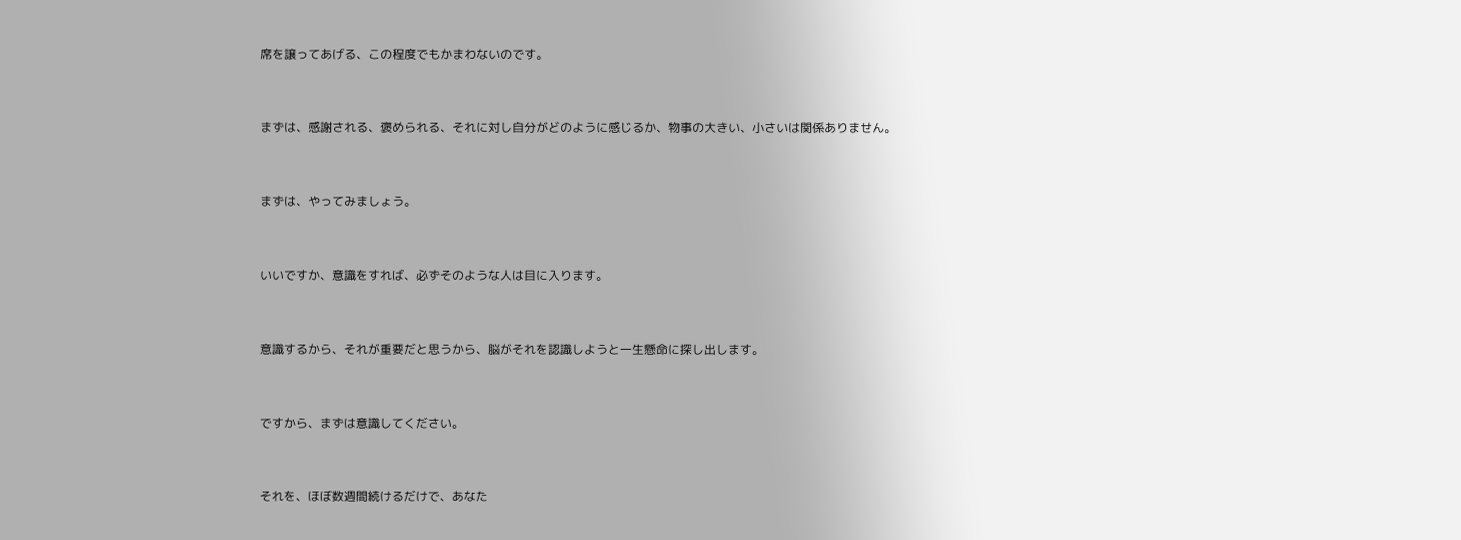席を譲ってあげる、この程度でもかまわないのです。


まずは、感謝される、褒められる、それに対し自分がどのように感じるか、物事の大きい、小さいは関係ありません。


まずは、やってみましょう。


いいですか、意識をすれば、必ずそのような人は目に入ります。


意識するから、それが重要だと思うから、脳がそれを認識しようと一生懸命に探し出します。


ですから、まずは意識してください。


それを、ほぼ数週間続けるだけで、あなた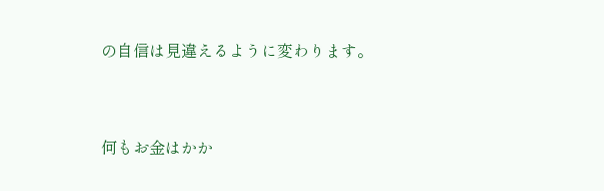の自信は見違えるように変わります。


何もお金はかか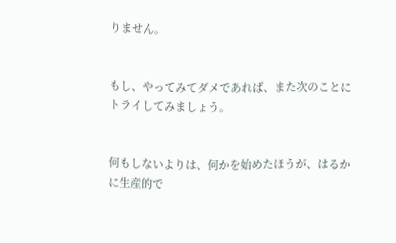りません。


もし、やってみてダメであれば、また次のことにトライしてみましょう。


何もしないよりは、何かを始めたほうが、はるかに生産的で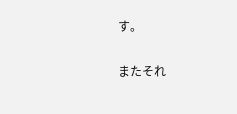す。


またそれ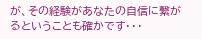が、その経験があなたの自信に繋がるということも確かです・・・